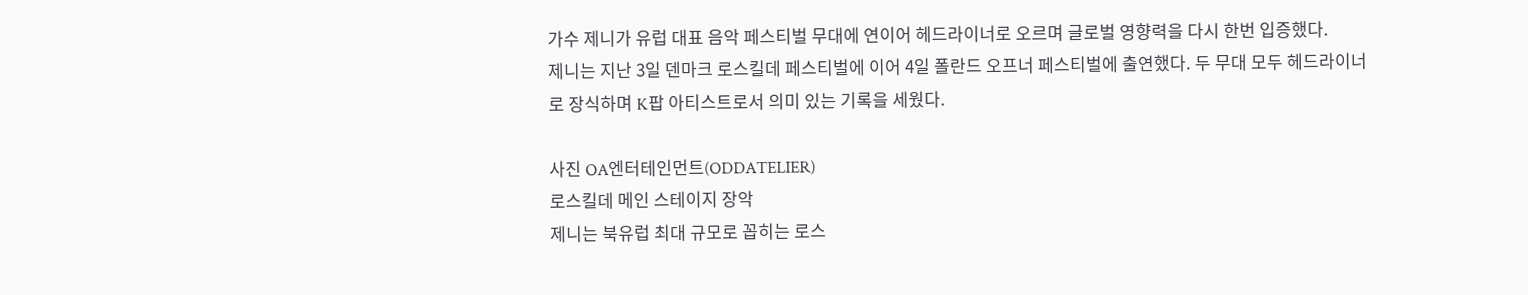가수 제니가 유럽 대표 음악 페스티벌 무대에 연이어 헤드라이너로 오르며 글로벌 영향력을 다시 한번 입증했다.
제니는 지난 3일 덴마크 로스킬데 페스티벌에 이어 4일 폴란드 오프너 페스티벌에 출연했다. 두 무대 모두 헤드라이너로 장식하며 K팝 아티스트로서 의미 있는 기록을 세웠다.

사진 OA엔터테인먼트(ODDATELIER)
로스킬데 메인 스테이지 장악
제니는 북유럽 최대 규모로 꼽히는 로스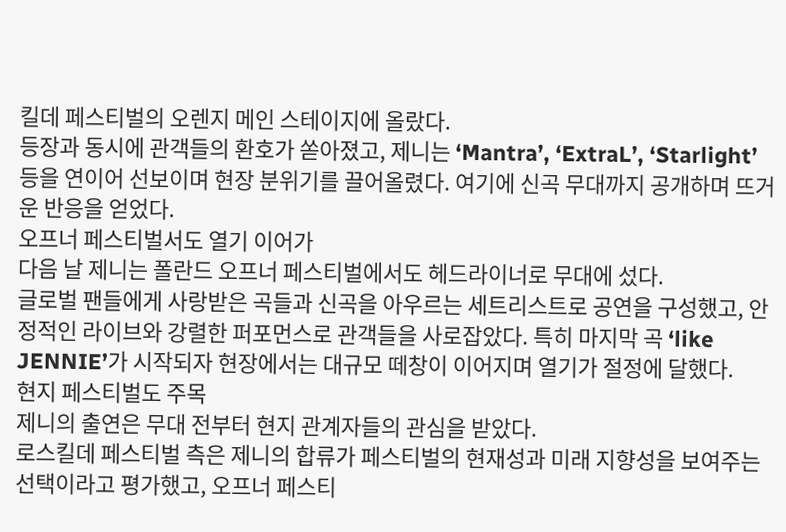킬데 페스티벌의 오렌지 메인 스테이지에 올랐다.
등장과 동시에 관객들의 환호가 쏟아졌고, 제니는 ‘Mantra’, ‘ExtraL’, ‘Starlight’ 등을 연이어 선보이며 현장 분위기를 끌어올렸다. 여기에 신곡 무대까지 공개하며 뜨거운 반응을 얻었다.
오프너 페스티벌서도 열기 이어가
다음 날 제니는 폴란드 오프너 페스티벌에서도 헤드라이너로 무대에 섰다.
글로벌 팬들에게 사랑받은 곡들과 신곡을 아우르는 세트리스트로 공연을 구성했고, 안정적인 라이브와 강렬한 퍼포먼스로 관객들을 사로잡았다. 특히 마지막 곡 ‘like JENNIE’가 시작되자 현장에서는 대규모 떼창이 이어지며 열기가 절정에 달했다.
현지 페스티벌도 주목
제니의 출연은 무대 전부터 현지 관계자들의 관심을 받았다.
로스킬데 페스티벌 측은 제니의 합류가 페스티벌의 현재성과 미래 지향성을 보여주는 선택이라고 평가했고, 오프너 페스티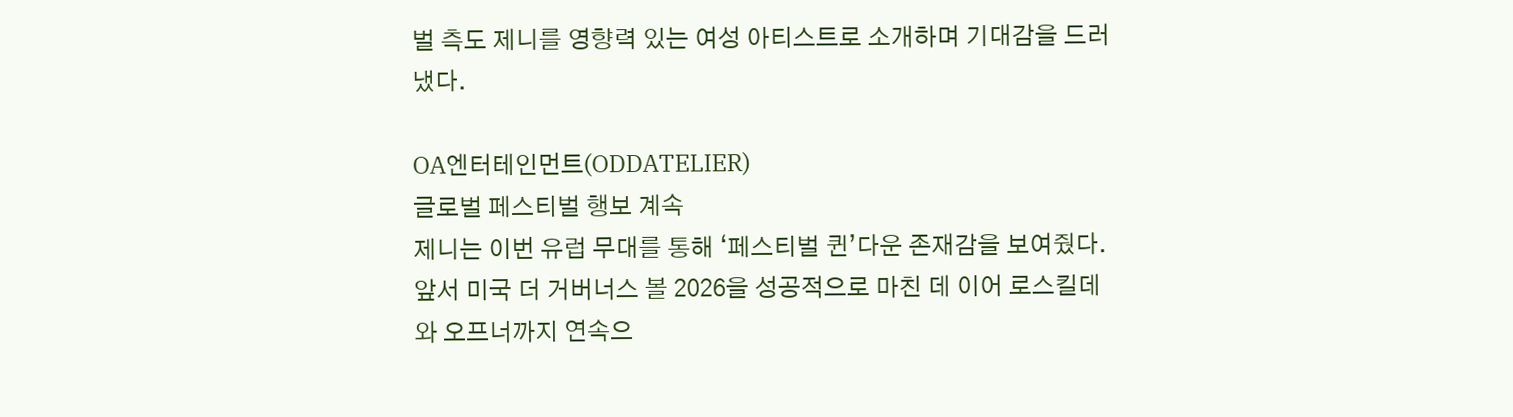벌 측도 제니를 영향력 있는 여성 아티스트로 소개하며 기대감을 드러냈다.

OA엔터테인먼트(ODDATELIER)
글로벌 페스티벌 행보 계속
제니는 이번 유럽 무대를 통해 ‘페스티벌 퀸’다운 존재감을 보여줬다.
앞서 미국 더 거버너스 볼 2026을 성공적으로 마친 데 이어 로스킬데와 오프너까지 연속으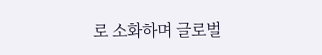로 소화하며 글로벌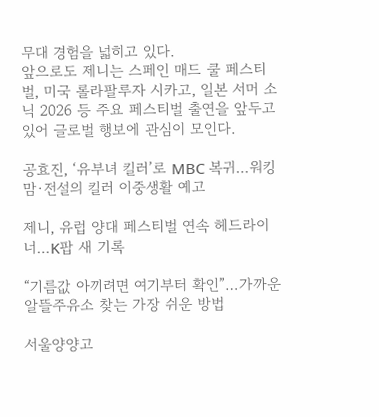무대 경험을 넓히고 있다.
앞으로도 제니는 스페인 매드 쿨 페스티벌, 미국 롤라팔루자 시카고, 일본 서머 소닉 2026 등 주요 페스티벌 출연을 앞두고 있어 글로벌 행보에 관심이 모인다.

공효진, ‘유부녀 킬러’로 MBC 복귀…워킹맘·전설의 킬러 이중생활 예고

제니, 유럽 양대 페스티벌 연속 헤드라이너…K팝 새 기록

“기름값 아끼려면 여기부터 확인”…가까운 알뜰주유소 찾는 가장 쉬운 방법

서울양양고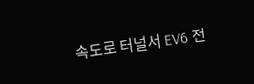속도로 터널서 EV6 전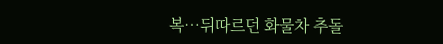복…뒤따르던 화물차 추돌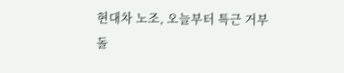현대차 노조, 오늘부터 특근 거부 돌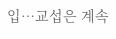입…교섭은 계속